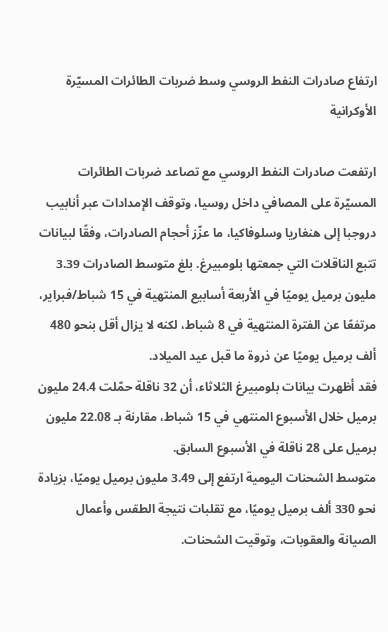ارتفاع صادرات النفط الروسي وسط ضربات الطائرات المسيّرة الأوكرانية

ارتفعت صادرات النفط الروسي مع تصاعد ضربات الطائرات المسيّرة على المصافي داخل روسيا، وتوقف الإمدادات عبر أنابيب دروجبا إلى هنغاريا وسلوفاكيا، ما عزّز أحجام الصادرات، وفقًا لبيانات تتبع الناقلات التي جمعتها بلومبيرغ. بلغ متوسط الصادرات 3.39 مليون برميل يوميًا في الأربعة أسابيع المنتهية في 15 شباط/فبراير، مرتفعًا عن الفترة المنتهية في 8 شباط، لكنه لا يزال أقل بنحو 480 ألف برميل يوميًا عن ذروة ما قبل عيد الميلاد.
فقد أظهرت بيانات بلومبيرغ الثلاثاء، أن 32 ناقلة حمّلت 24.4 مليون برميل خلال الأسبوع المنتهي في 15 شباط، مقارنة بـ 22.08 مليون برميل على 28 ناقلة في الأسبوع السابق.
متوسط الشحنات اليومية ارتفع إلى 3.49 مليون برميل يوميًا، بزيادة نحو 330 ألف برميل يوميًا، مع تقلبات نتيجة الطقس وأعمال الصيانة والعقوبات، وتوقيت الشحنات.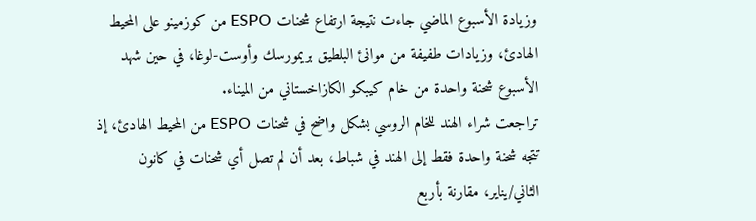وزيادة الأسبوع الماضي جاءت نتيجة ارتفاع شحنات ESPO من كوزمينو على المحيط الهادئ، وزيادات طفيفة من موانئ البلطيق بريمورسك وأوست-لوغا، في حين شهد الأسبوع شحنة واحدة من خام كيبكو الكازاخستاني من الميناء.
تراجعت شراء الهند للخام الروسي بشكل واضح في شحنات ESPO من المحيط الهادئ، إذ تتجه شحنة واحدة فقط إلى الهند في شباط، بعد أن لم تصل أي شحنات في كانون الثاني/يناير، مقارنة بأربع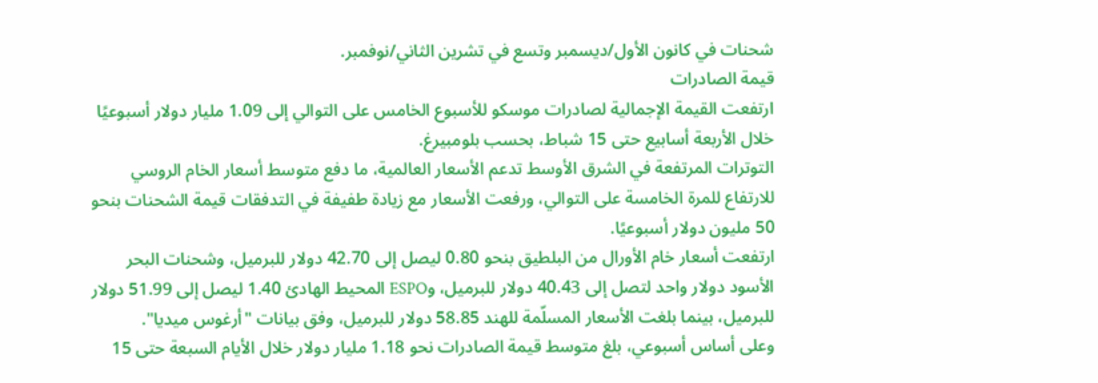شحنات في كانون الأول/ديسمبر وتسع في تشرين الثاني/نوفمبر.
قيمة الصادرات
ارتفعت القيمة الإجمالية لصادرات موسكو للأسبوع الخامس على التوالي إلى 1.09 مليار دولار أسبوعيًا خلال الأربعة أسابيع حتى 15 شباط، بحسب بلومبيرغ.
التوترات المرتفعة في الشرق الأوسط تدعم الأسعار العالمية، ما دفع متوسط أسعار الخام الروسي للارتفاع للمرة الخامسة على التوالي، ورفعت الأسعار مع زيادة طفيفة في التدفقات قيمة الشحنات بنحو 50 مليون دولار أسبوعيًا.
ارتفعت أسعار خام الأورال من البلطيق بنحو 0.80 ليصل إلى 42.70 دولار للبرميل، وشحنات البحر الأسود دولار واحد لتصل إلى 40.43 دولار للبرميل، وESPO المحيط الهادئ 1.40 ليصل إلى 51.99 دولار للبرميل، بينما بلغت الأسعار المسلّمة للهند 58.85 دولار للبرميل، وفق بيانات "أرغوس ميديا".
وعلى أساس أسبوعي، بلغ متوسط قيمة الصادرات نحو 1.18 مليار دولار خلال الأيام السبعة حتى 15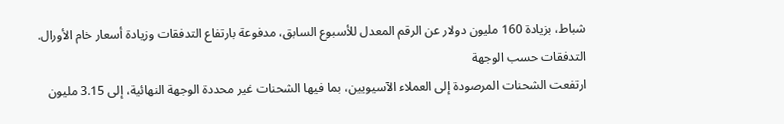شباط، بزيادة 160 مليون دولار عن الرقم المعدل للأسبوع السابق، مدفوعة بارتفاع التدفقات وزيادة أسعار خام الأورال.
التدفقات حسب الوجهة
ارتفعت الشحنات المرصودة إلى العملاء الآسيويين، بما فيها الشحنات غير محددة الوجهة النهائية، إلى 3.15 مليون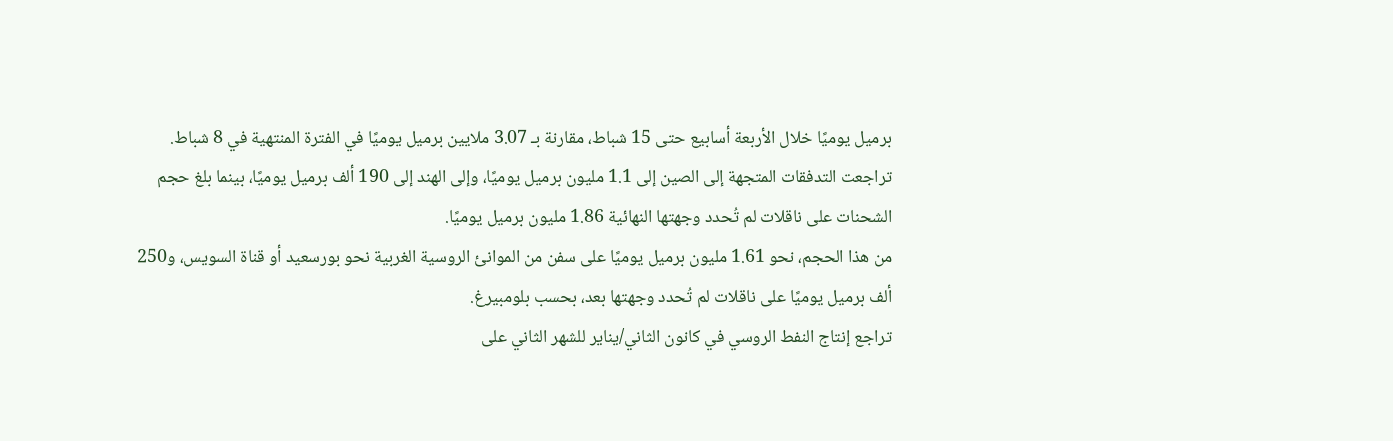برميل يوميًا خلال الأربعة أسابيع حتى 15 شباط، مقارنة بـ 3.07 ملايين برميل يوميًا في الفترة المنتهية في 8 شباط.
تراجعت التدفقات المتجهة إلى الصين إلى 1.1 مليون برميل يوميًا، وإلى الهند إلى 190 ألف برميل يوميًا، بينما بلغ حجم الشحنات على ناقلات لم تُحدد وجهتها النهائية 1.86 مليون برميل يوميًا.
من هذا الحجم، نحو 1.61 مليون برميل يوميًا على سفن من الموانئ الروسية الغربية نحو بورسعيد أو قناة السويس، و250 ألف برميل يوميًا على ناقلات لم تُحدد وجهتها بعد، بحسب بلومبيرغ.
تراجع إنتاج النفط الروسي في كانون الثاني/يناير للشهر الثاني على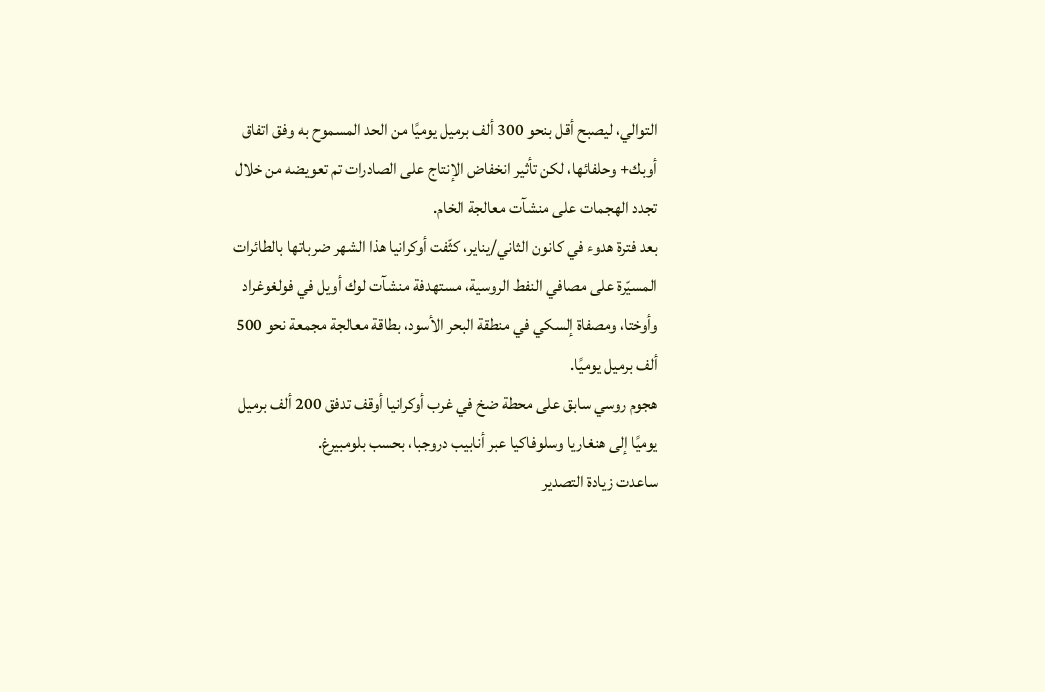التوالي، ليصبح أقل بنحو 300 ألف برميل يوميًا من الحد المسموح به وفق اتفاق أوبك+ وحلفائها، لكن تأثير انخفاض الإنتاج على الصادرات تم تعويضه من خلال تجدد الهجمات على منشآت معالجة الخام.
بعد فترة هدوء في كانون الثاني/يناير، كثّفت أوكرانيا هذا الشهر ضرباتها بالطائرات المسيّرة على مصافي النفط الروسية، مستهدفة منشآت لوك أويل في فولغوغراد وأوختا، ومصفاة إلسكي في منطقة البحر الأسود، بطاقة معالجة مجمعة نحو 500 ألف برميل يوميًا.
هجوم روسي سابق على محطة ضخ في غرب أوكرانيا أوقف تدفق 200 ألف برميل يوميًا إلى هنغاريا وسلوفاكيا عبر أنابيب دروجبا، بحسب بلومبيرغ.
ساعدت زيادة التصدير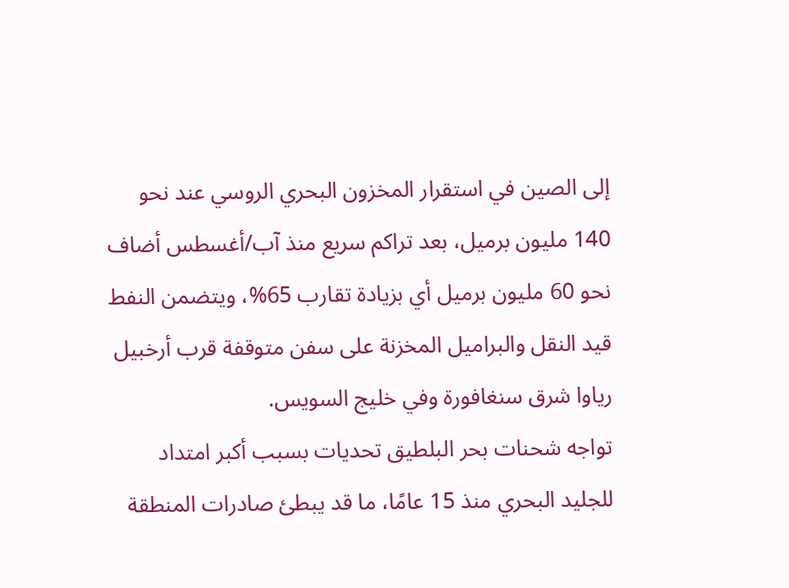إلى الصين في استقرار المخزون البحري الروسي عند نحو 140 مليون برميل، بعد تراكم سريع منذ آب/أغسطس أضاف نحو 60 مليون برميل أي بزيادة تقارب 65%، ويتضمن النفط قيد النقل والبراميل المخزنة على سفن متوقفة قرب أرخبيل رياوا شرق سنغافورة وفي خليج السويس.
تواجه شحنات بحر البلطيق تحديات بسبب أكبر امتداد للجليد البحري منذ 15 عامًا، ما قد يبطئ صادرات المنطقة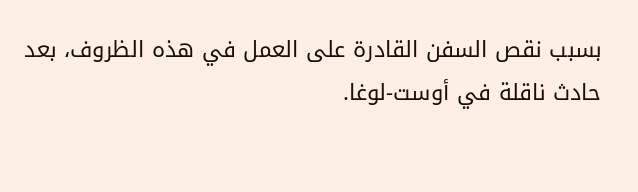بسبب نقص السفن القادرة على العمل في هذه الظروف، بعد حادث ناقلة في أوست-لوغا.